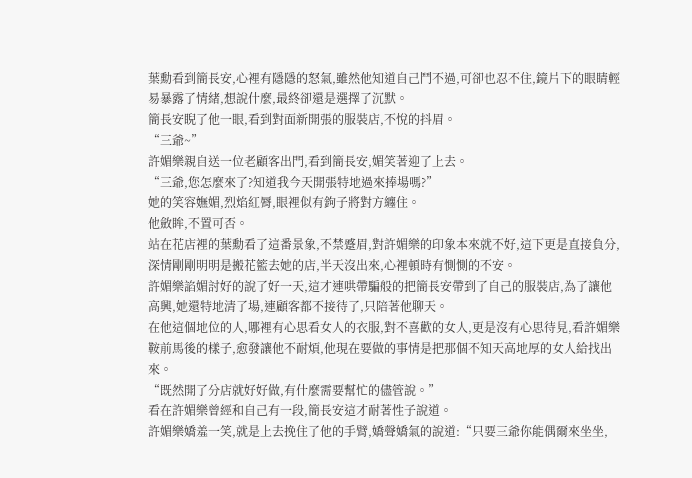葉勳看到簡長安,心裡有隱隱的怒氣,雖然他知道自己鬥不過,可卻也忍不住,鏡片下的眼睛輕易暴露了情緒,想說什麼,最終卻還是選擇了沉默。
簡長安睨了他一眼,看到對面新開張的服裝店,不悅的抖眉。
“三爺~”
許媚樂親自送一位老顧客出門,看到簡長安,媚笑著迎了上去。
“三爺,您怎麼來了?知道我今天開張特地過來捧場嗎?”
她的笑容嫵媚,烈焰紅脣,眼裡似有鉤子將對方纏住。
他斂眸,不置可否。
站在花店裡的葉勳看了這番景象,不禁蹙眉,對許媚樂的印象本來就不好,這下更是直接負分,深情剛剛明明是搬花籃去她的店,半天沒出來,心裡頓時有惻惻的不安。
許媚樂諂媚討好的說了好一天,這才連哄帶騙般的把簡長安帶到了自己的服裝店,為了讓他高興,她還特地清了場,連顧客都不接待了,只陪著他聊天。
在他這個地位的人,哪裡有心思看女人的衣服,對不喜歡的女人,更是沒有心思待見,看許媚樂鞍前馬後的樣子,愈發讓他不耐煩,他現在要做的事情是把那個不知天高地厚的女人給找出來。
“既然開了分店就好好做,有什麼需要幫忙的儘管說。”
看在許媚樂曾經和自己有一段,簡長安這才耐著性子說道。
許媚樂嬌羞一笑,就是上去挽住了他的手臂,嬌聲嬌氣的說道:“只要三爺你能偶爾來坐坐,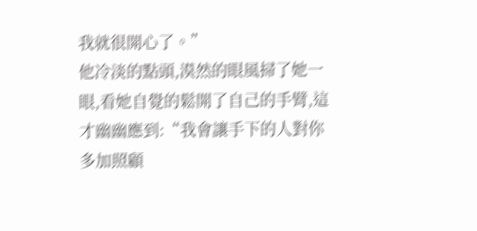我就很開心了。”
他冷淡的點頭,漠然的眼風掃了她一眼,看她自覺的鬆開了自己的手臂,這才幽幽應到:“我會讓手下的人對你多加照顧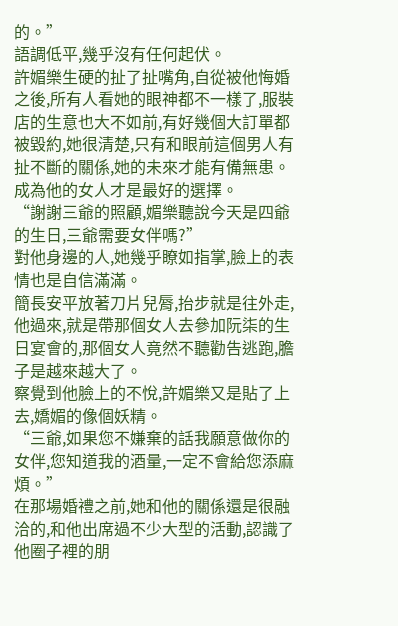的。”
語調低平,幾乎沒有任何起伏。
許媚樂生硬的扯了扯嘴角,自從被他悔婚之後,所有人看她的眼神都不一樣了,服裝店的生意也大不如前,有好幾個大訂單都被毀約,她很清楚,只有和眼前這個男人有扯不斷的關係,她的未來才能有備無患。
成為他的女人才是最好的選擇。
“謝謝三爺的照顧,媚樂聽說今天是四爺的生日,三爺需要女伴嗎?”
對他身邊的人,她幾乎瞭如指掌,臉上的表情也是自信滿滿。
簡長安平放著刀片兒脣,抬步就是往外走,他過來,就是帶那個女人去參加阮柒的生日宴會的,那個女人竟然不聽勸告逃跑,膽子是越來越大了。
察覺到他臉上的不悅,許媚樂又是貼了上去,嬌媚的像個妖精。
“三爺,如果您不嫌棄的話我願意做你的女伴,您知道我的酒量,一定不會給您添麻煩。”
在那場婚禮之前,她和他的關係還是很融洽的,和他出席過不少大型的活動,認識了他圈子裡的朋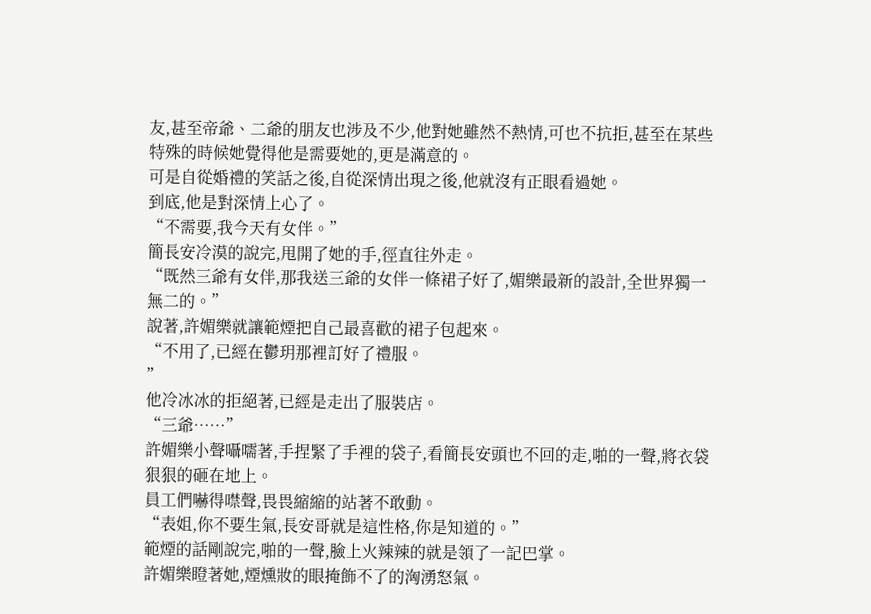友,甚至帝爺、二爺的朋友也涉及不少,他對她雖然不熱情,可也不抗拒,甚至在某些特殊的時候她覺得他是需要她的,更是滿意的。
可是自從婚禮的笑話之後,自從深情出現之後,他就沒有正眼看過她。
到底,他是對深情上心了。
“不需要,我今天有女伴。”
簡長安冷漠的說完,甩開了她的手,徑直往外走。
“既然三爺有女伴,那我送三爺的女伴一條裙子好了,媚樂最新的設計,全世界獨一無二的。”
說著,許媚樂就讓範煙把自己最喜歡的裙子包起來。
“不用了,已經在鬱玥那裡訂好了禮服。
”
他冷冰冰的拒絕著,已經是走出了服裝店。
“三爺……”
許媚樂小聲囁嚅著,手捏緊了手裡的袋子,看簡長安頭也不回的走,啪的一聲,將衣袋狠狠的砸在地上。
員工們嚇得噤聲,畏畏縮縮的站著不敢動。
“表姐,你不要生氣,長安哥就是這性格,你是知道的。”
範煙的話剛說完,啪的一聲,臉上火辣辣的就是領了一記巴掌。
許媚樂瞪著她,煙燻妝的眼掩飾不了的洶湧怒氣。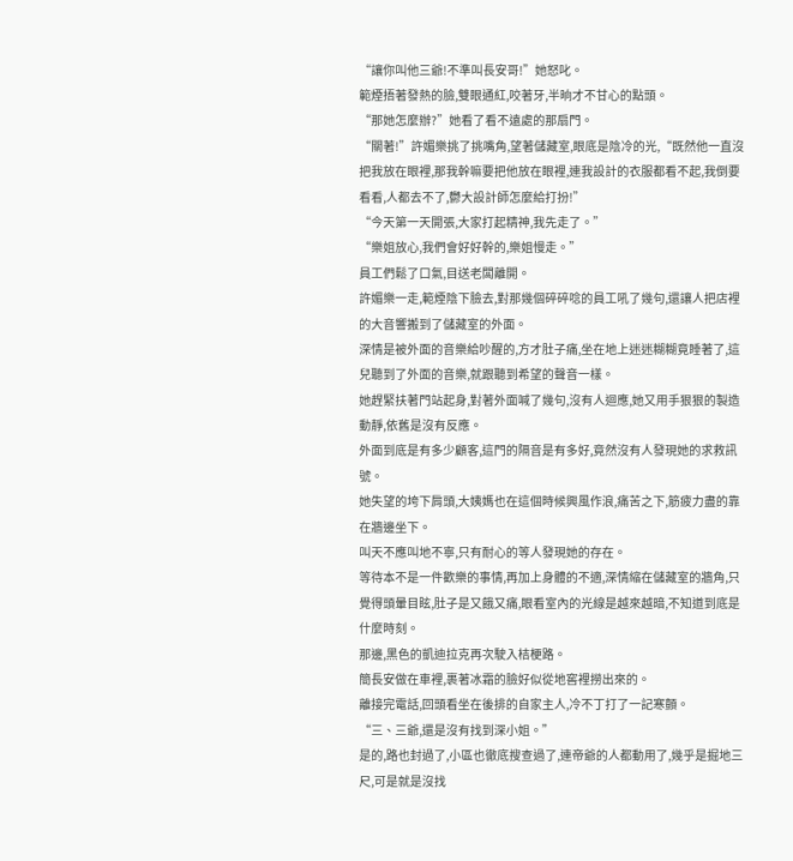“讓你叫他三爺!不準叫長安哥!”她怒叱。
範煙捂著發熱的臉,雙眼通紅,咬著牙,半晌才不甘心的點頭。
“那她怎麼辦?”她看了看不遠處的那扇門。
“關著!”許媚樂挑了挑嘴角,望著儲藏室,眼底是陰冷的光,“既然他一直沒把我放在眼裡,那我幹嘛要把他放在眼裡,連我設計的衣服都看不起,我倒要看看,人都去不了,鬱大設計師怎麼給打扮!”
“今天第一天開張,大家打起精神,我先走了。”
“樂姐放心,我們會好好幹的,樂姐慢走。”
員工們鬆了口氣,目送老闆離開。
許媚樂一走,範煙陰下臉去,對那幾個碎碎唸的員工吼了幾句,還讓人把店裡的大音響搬到了儲藏室的外面。
深情是被外面的音樂給吵醒的,方才肚子痛,坐在地上迷迷糊糊竟睡著了,這兒聽到了外面的音樂,就跟聽到希望的聲音一樣。
她趕緊扶著門站起身,對著外面喊了幾句,沒有人迴應,她又用手狠狠的製造動靜,依舊是沒有反應。
外面到底是有多少顧客,這門的隔音是有多好,竟然沒有人發現她的求救訊號。
她失望的垮下肩頭,大姨媽也在這個時候興風作浪,痛苦之下,筋疲力盡的靠在牆邊坐下。
叫天不應叫地不寧,只有耐心的等人發現她的存在。
等待本不是一件歡樂的事情,再加上身體的不適,深情縮在儲藏室的牆角,只覺得頭暈目眩,肚子是又餓又痛,眼看室內的光線是越來越暗,不知道到底是什麼時刻。
那邊,黑色的凱迪拉克再次駛入桔梗路。
簡長安做在車裡,裹著冰霜的臉好似從地窖裡撈出來的。
離接完電話,回頭看坐在後排的自家主人,冷不丁打了一記寒顫。
“三、三爺,還是沒有找到深小姐。”
是的,路也封過了,小區也徹底搜查過了,連帝爺的人都動用了,幾乎是掘地三尺,可是就是沒找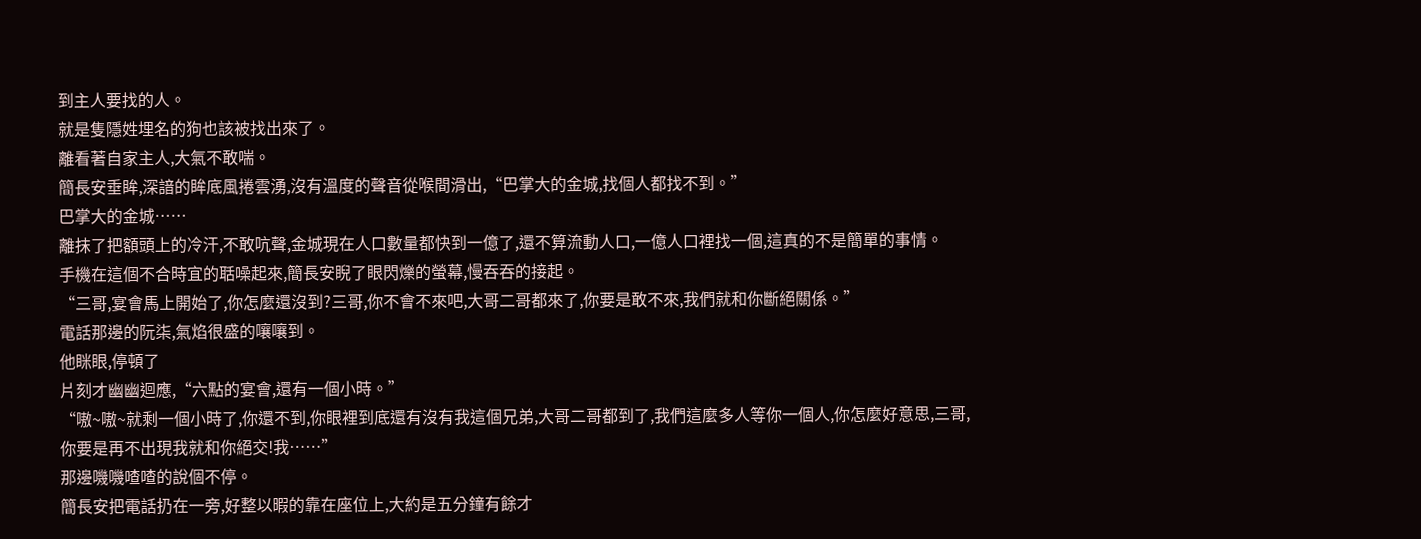到主人要找的人。
就是隻隱姓埋名的狗也該被找出來了。
離看著自家主人,大氣不敢喘。
簡長安垂眸,深諳的眸底風捲雲湧,沒有溫度的聲音從喉間滑出,“巴掌大的金城,找個人都找不到。”
巴掌大的金城……
離抹了把額頭上的冷汗,不敢吭聲,金城現在人口數量都快到一億了,還不算流動人口,一億人口裡找一個,這真的不是簡單的事情。
手機在這個不合時宜的聒噪起來,簡長安睨了眼閃爍的螢幕,慢吞吞的接起。
“三哥,宴會馬上開始了,你怎麼還沒到?三哥,你不會不來吧,大哥二哥都來了,你要是敢不來,我們就和你斷絕關係。”
電話那邊的阮柒,氣焰很盛的嚷嚷到。
他眯眼,停頓了
片刻才幽幽迴應,“六點的宴會,還有一個小時。”
“嗷~嗷~就剩一個小時了,你還不到,你眼裡到底還有沒有我這個兄弟,大哥二哥都到了,我們這麼多人等你一個人,你怎麼好意思,三哥,你要是再不出現我就和你絕交!我……”
那邊嘰嘰喳喳的說個不停。
簡長安把電話扔在一旁,好整以暇的靠在座位上,大約是五分鐘有餘才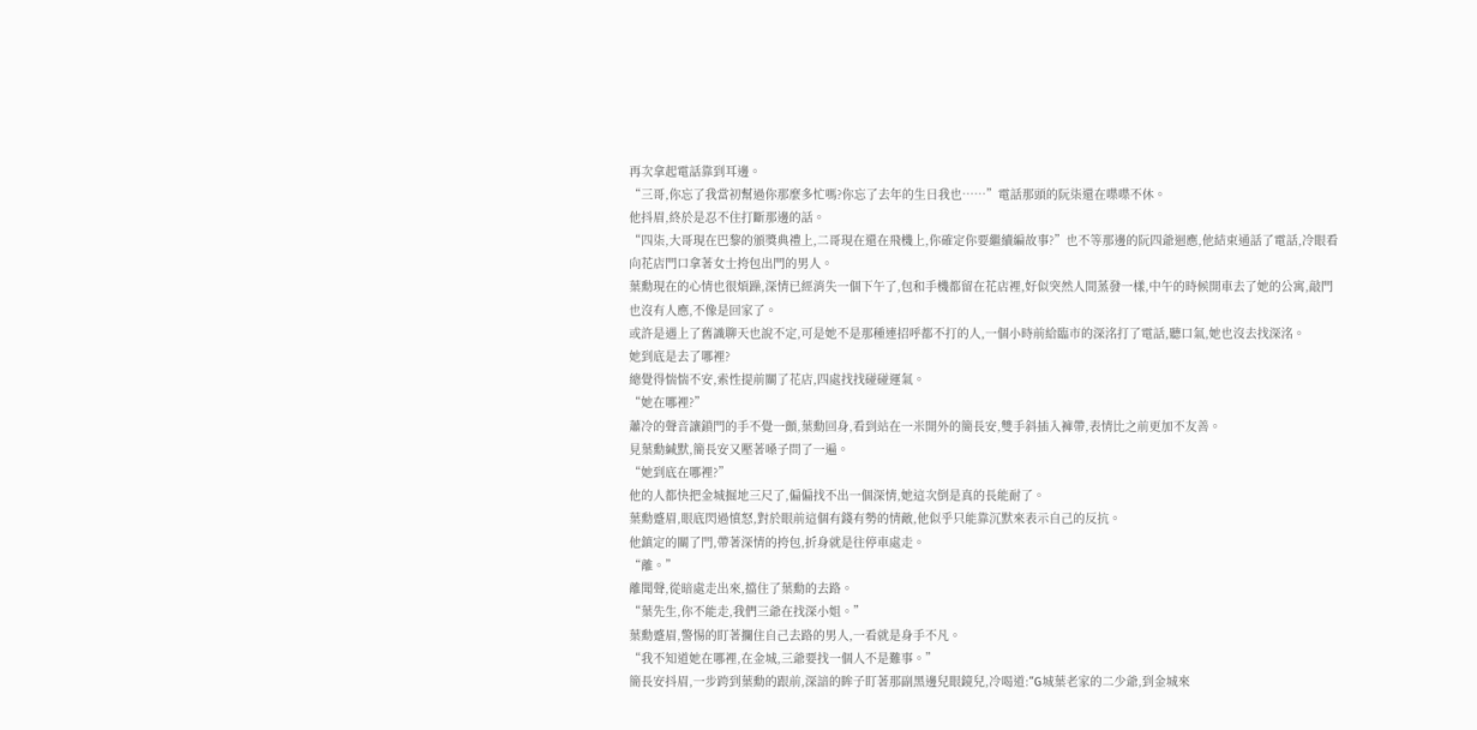再次拿起電話靠到耳邊。
“三哥,你忘了我當初幫過你那麼多忙嗎?你忘了去年的生日我也……”電話那頭的阮柒還在喋喋不休。
他抖眉,終於是忍不住打斷那邊的話。
“四柒,大哥現在巴黎的頒獎典禮上,二哥現在還在飛機上,你確定你要繼續編故事?”也不等那邊的阮四爺迴應,他結束通話了電話,冷眼看向花店門口拿著女士挎包出門的男人。
葉勳現在的心情也很煩躁,深情已經消失一個下午了,包和手機都留在花店裡,好似突然人間蒸發一樣,中午的時候開車去了她的公寓,敲門也沒有人應,不像是回家了。
或許是遇上了舊識聊天也說不定,可是她不是那種連招呼都不打的人,一個小時前給臨市的深洺打了電話,聽口氣,她也沒去找深洺。
她到底是去了哪裡?
總覺得惴惴不安,索性提前關了花店,四處找找碰碰運氣。
“她在哪裡?”
蕭冷的聲音讓鎖門的手不覺一顫,葉勳回身,看到站在一米開外的簡長安,雙手斜插入褲帶,表情比之前更加不友善。
見葉勳緘默,簡長安又壓著嗓子問了一遍。
“她到底在哪裡?”
他的人都快把金城掘地三尺了,偏偏找不出一個深情,她這次倒是真的長能耐了。
葉勳蹙眉,眼底閃過憤怒,對於眼前這個有錢有勢的情敵,他似乎只能靠沉默來表示自己的反抗。
他鎮定的關了門,帶著深情的挎包,折身就是往停車處走。
“離。”
離聞聲,從暗處走出來,擋住了葉勳的去路。
“葉先生,你不能走,我們三爺在找深小姐。”
葉勳蹙眉,警惕的盯著攔住自己去路的男人,一看就是身手不凡。
“我不知道她在哪裡,在金城,三爺要找一個人不是難事。”
簡長安抖眉,一步跨到葉勳的跟前,深諳的眸子盯著那副黑邊兒眼鏡兒,冷喝道:“G城葉老家的二少爺,到金城來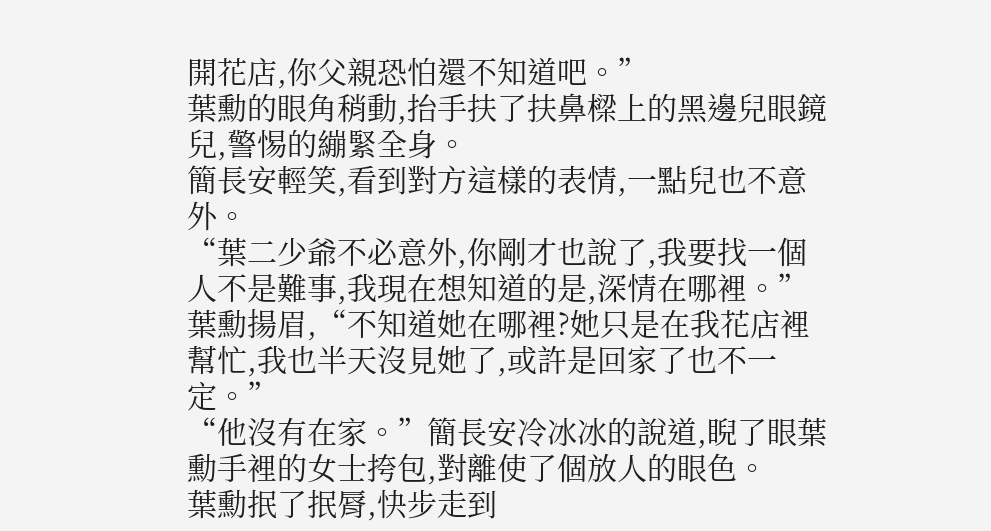開花店,你父親恐怕還不知道吧。”
葉勳的眼角稍動,抬手扶了扶鼻樑上的黑邊兒眼鏡兒,警惕的繃緊全身。
簡長安輕笑,看到對方這樣的表情,一點兒也不意外。
“葉二少爺不必意外,你剛才也說了,我要找一個人不是難事,我現在想知道的是,深情在哪裡。”
葉勳揚眉,“不知道她在哪裡?她只是在我花店裡幫忙,我也半天沒見她了,或許是回家了也不一定。”
“他沒有在家。”簡長安冷冰冰的說道,睨了眼葉勳手裡的女士挎包,對離使了個放人的眼色。
葉勳抿了抿脣,快步走到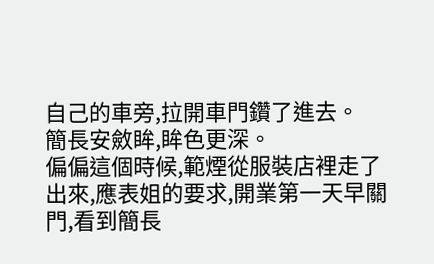自己的車旁,拉開車門鑽了進去。
簡長安斂眸,眸色更深。
偏偏這個時候,範煙從服裝店裡走了出來,應表姐的要求,開業第一天早關門,看到簡長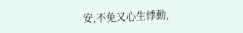安,不免又心生悸動,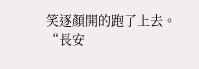笑逐顏開的跑了上去。
“長安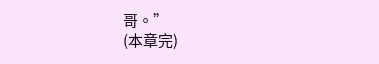哥。”
(本章完)